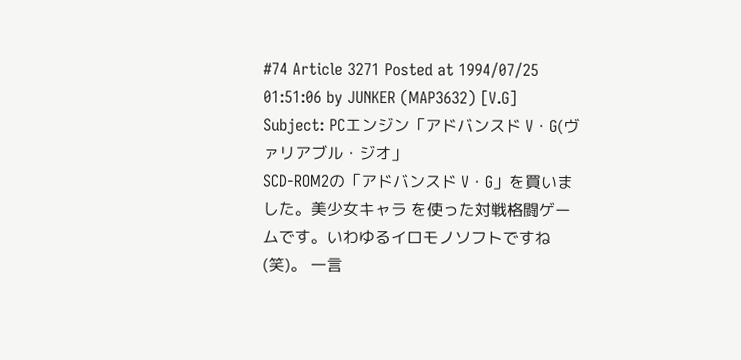#74 Article 3271 Posted at 1994/07/25 01:51:06 by JUNKER (MAP3632) [V.G]
Subject: PCエンジン「アドバンスド V・G(ヴァリアブル・ジオ」
SCD-ROM2の「アドバンスド V・G」を買いました。美少女キャラ を使った対戦格闘ゲームです。いわゆるイロモノソフトですね(笑)。 一言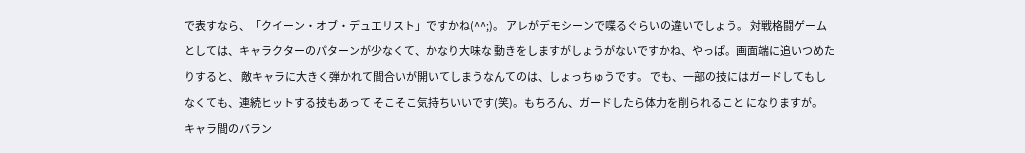で表すなら、「クイーン・オブ・デュエリスト」ですかね(^^;)。 アレがデモシーンで喋るぐらいの違いでしょう。 対戦格闘ゲームとしては、キャラクターのパターンが少なくて、かなり大味な 動きをしますがしょうがないですかね、やっぱ。画面端に追いつめたりすると、 敵キャラに大きく弾かれて間合いが開いてしまうなんてのは、しょっちゅうです。 でも、一部の技にはガードしてもしなくても、連続ヒットする技もあって そこそこ気持ちいいです(笑)。もちろん、ガードしたら体力を削られること になりますが。 キャラ間のバラン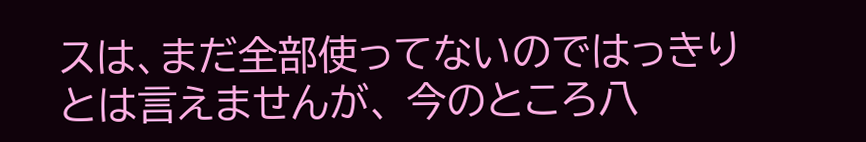スは、まだ全部使ってないのではっきりとは言えませんが、 今のところ八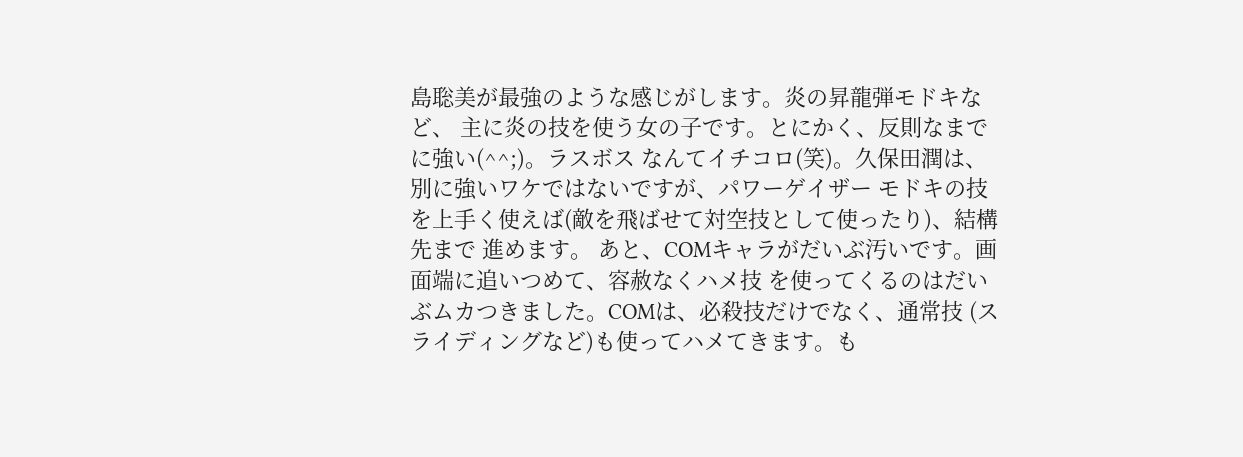島聡美が最強のような感じがします。炎の昇龍弾モドキなど、 主に炎の技を使う女の子です。とにかく、反則なまでに強い(^^;)。ラスボス なんてイチコロ(笑)。久保田潤は、別に強いワケではないですが、パワーゲイザー モドキの技を上手く使えば(敵を飛ばせて対空技として使ったり)、結構先まで 進めます。 あと、COMキャラがだいぶ汚いです。画面端に追いつめて、容赦なくハメ技 を使ってくるのはだいぶムカつきました。COMは、必殺技だけでなく、通常技 (スライディングなど)も使ってハメてきます。も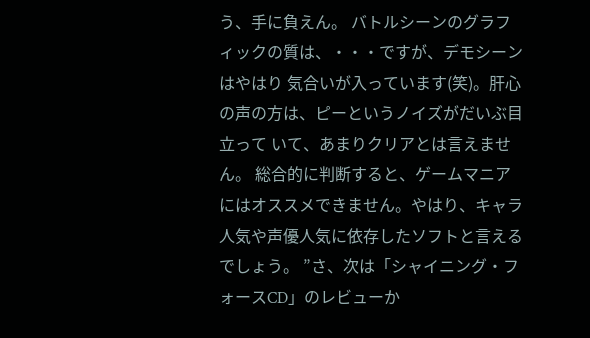う、手に負えん。 バトルシーンのグラフィックの質は、・・・ですが、デモシーンはやはり 気合いが入っています(笑)。肝心の声の方は、ピーというノイズがだいぶ目立って いて、あまりクリアとは言えません。 総合的に判断すると、ゲームマニアにはオススメできません。やはり、キャラ 人気や声優人気に依存したソフトと言えるでしょう。 ”さ、次は「シャイニング・フォースCD」のレビューか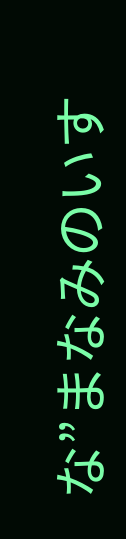な”まなみのいす